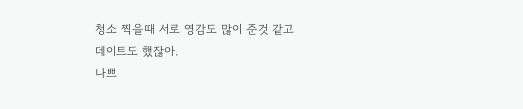청소 찍을때 서로 영감도 많이 준것 같고
데이트도 했잖아.
나쁘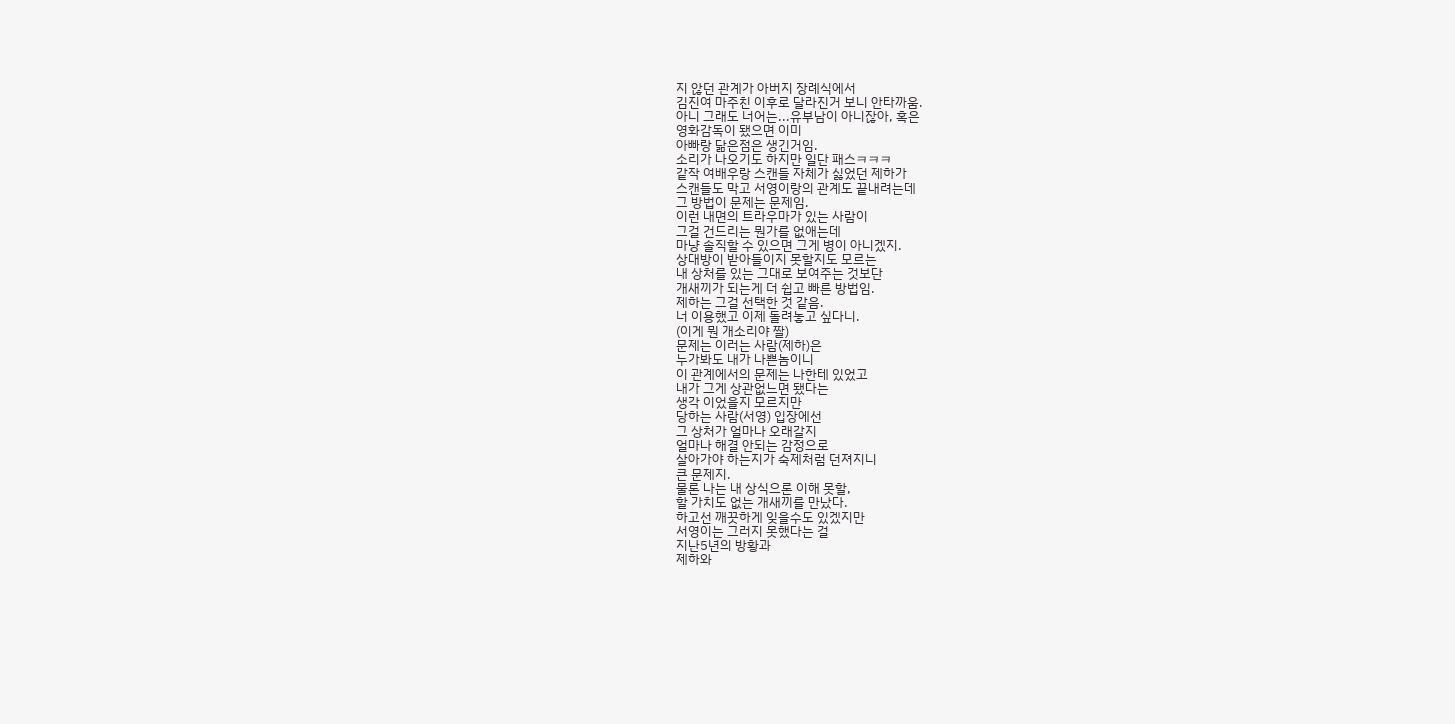지 않던 관계가 아버지 장례식에서
김진여 마주친 이후로 달라진거 보니 안타까움.
아니 그래도 너어는...유부남이 아니잖아, 혹은
영화감독이 됐으면 이미
아빠랑 닮은점은 생긴거임.
소리가 나오기도 하지만 일단 패스ㅋㅋㅋ
같작 여배우랑 스캔들 자체가 싫었던 제하가
스캔들도 막고 서영이랑의 관계도 끝내려는데
그 방법이 문제는 문제임.
이런 내면의 트라우마가 있는 사람이
그걸 건드리는 뭔가를 없애는데
마냥 솔직할 수 있으면 그게 병이 아니겠지.
상대방이 받아들이지 못할지도 모르는
내 상처를 있는 그대로 보여주는 것보단
개새끼가 되는게 더 쉽고 빠른 방법임.
제하는 그걸 선택한 것 같음.
너 이용했고 이제 돌려놓고 싶다니.
(이게 뭔 개소리야 짤)
문제는 이러는 사람(제하)은
누가봐도 내가 나쁜놈이니
이 관계에서의 문제는 나한테 있었고
내가 그게 상관없느면 됐다는
생각 이었을지 모르지만
당하는 사람(서영) 입장에선
그 상처가 얼마나 오래갈지
얼마나 해결 안되는 감정으로
살아가야 하는지가 숙제처럼 던져지니
큰 문제지.
물론 나는 내 상식으론 이해 못할,
할 가치도 없는 개새끼를 만났다.
하고선 깨끗하게 잊을수도 있겠지만
서영이는 그러지 못했다는 걸
지난5년의 방황과
제하와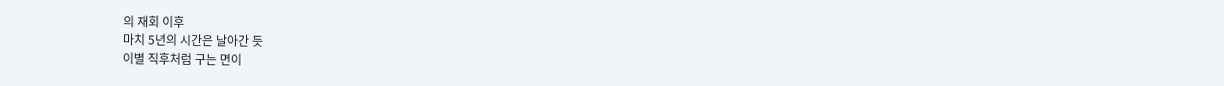의 재회 이후
마치 5년의 시간은 날아간 듯
이별 직후처럼 구는 면이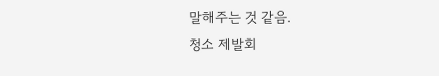말해주는 것 같음.
청소 제발회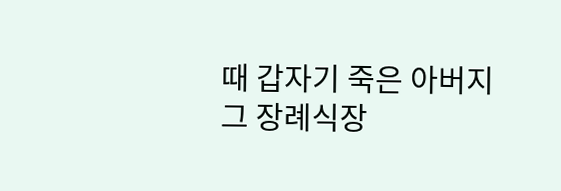때 갑자기 죽은 아버지
그 장례식장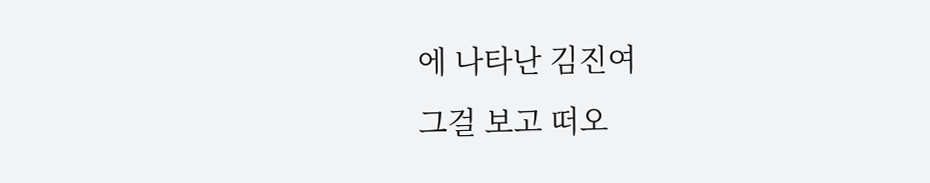에 나타난 김진여
그걸 보고 떠오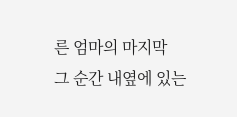른 엄마의 마지막
그 순간 내옆에 있는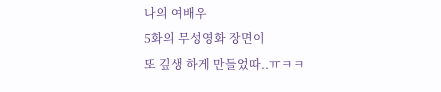나의 여배우
5화의 무성영화 장면이
또 깊생 하게 만들었따..ㅠㅋㅋ